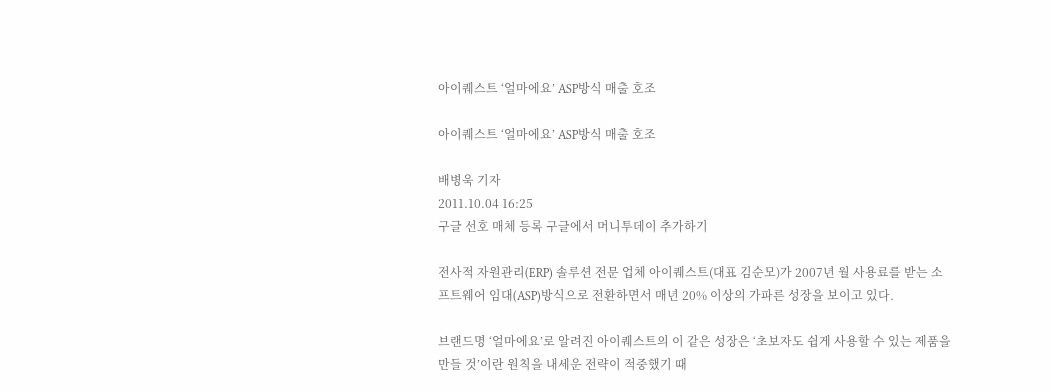아이퀘스트 ‘얼마에요’ ASP방식 매출 호조

아이퀘스트 ‘얼마에요’ ASP방식 매출 호조

배병욱 기자
2011.10.04 16:25
구글 선호 매체 등록 구글에서 머니투데이 추가하기

전사적 자원관리(ERP) 솔루션 전문 업체 아이퀘스트(대표 김순모)가 2007년 월 사용료를 받는 소프트웨어 임대(ASP)방식으로 전환하면서 매년 20% 이상의 가파른 성장을 보이고 있다.

브랜드명 ‘얼마에요’로 알려진 아이퀘스트의 이 같은 성장은 ‘초보자도 쉽게 사용할 수 있는 제품을 만들 것’이란 원칙을 내세운 전략이 적중했기 때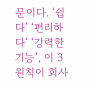문이다. ‘쉽다’ ‘편리하다’ ‘강력한 기능’, 이 3원칙이 회사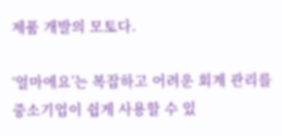제품 개발의 모토다.

‘얼마에요’는 복잡하고 어려운 회계 관리를 중소기업이 쉽게 사용할 수 있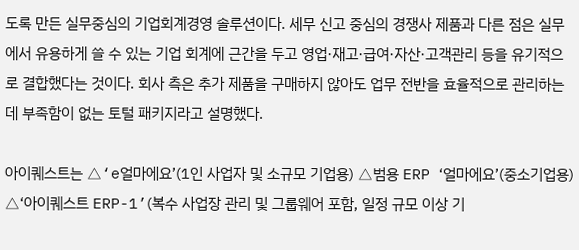도록 만든 실무중심의 기업회계경영 솔루션이다. 세무 신고 중심의 경쟁사 제품과 다른 점은 실무에서 유용하게 쓸 수 있는 기업 회계에 근간을 두고 영업·재고·급여·자산·고객관리 등을 유기적으로 결합했다는 것이다. 회사 측은 추가 제품을 구매하지 않아도 업무 전반을 효율적으로 관리하는데 부족함이 없는 토털 패키지라고 설명했다.

아이퀘스트는 △‘e얼마에요’(1인 사업자 및 소규모 기업용) △범용 ERP ‘얼마에요’(중소기업용) △‘아이퀘스트 ERP-1’(복수 사업장 관리 및 그룹웨어 포함, 일정 규모 이상 기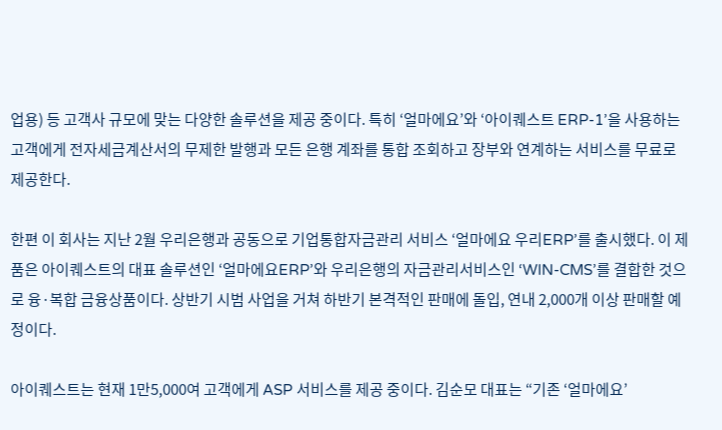업용) 등 고객사 규모에 맞는 다양한 솔루션을 제공 중이다. 특히 ‘얼마에요’와 ‘아이퀘스트 ERP-1’을 사용하는 고객에게 전자세금계산서의 무제한 발행과 모든 은행 계좌를 통합 조회하고 장부와 연계하는 서비스를 무료로 제공한다.

한편 이 회사는 지난 2월 우리은행과 공동으로 기업통합자금관리 서비스 ‘얼마에요 우리ERP’를 출시했다. 이 제품은 아이퀘스트의 대표 솔루션인 ‘얼마에요ERP’와 우리은행의 자금관리서비스인 ‘WIN-CMS’를 결합한 것으로 융·복합 금융상품이다. 상반기 시범 사업을 거쳐 하반기 본격적인 판매에 돌입, 연내 2,000개 이상 판매할 예정이다.

아이퀘스트는 현재 1만5,000여 고객에게 ASP 서비스를 제공 중이다. 김순모 대표는 “기존 ‘얼마에요’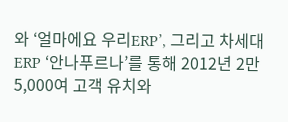와 ‘얼마에요 우리ERP’, 그리고 차세대 ERP ‘안나푸르나’를 통해 2012년 2만5,000여 고객 유치와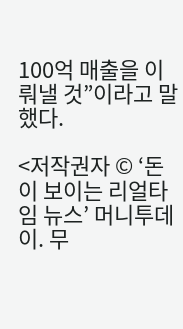100억 매출을 이뤄낼 것”이라고 말했다.

<저작권자 © ‘돈이 보이는 리얼타임 뉴스’ 머니투데이. 무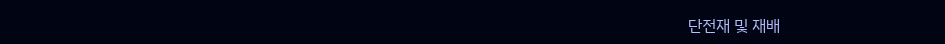단전재 및 재배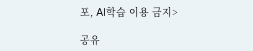포, AI학습 이용 금지>

공유